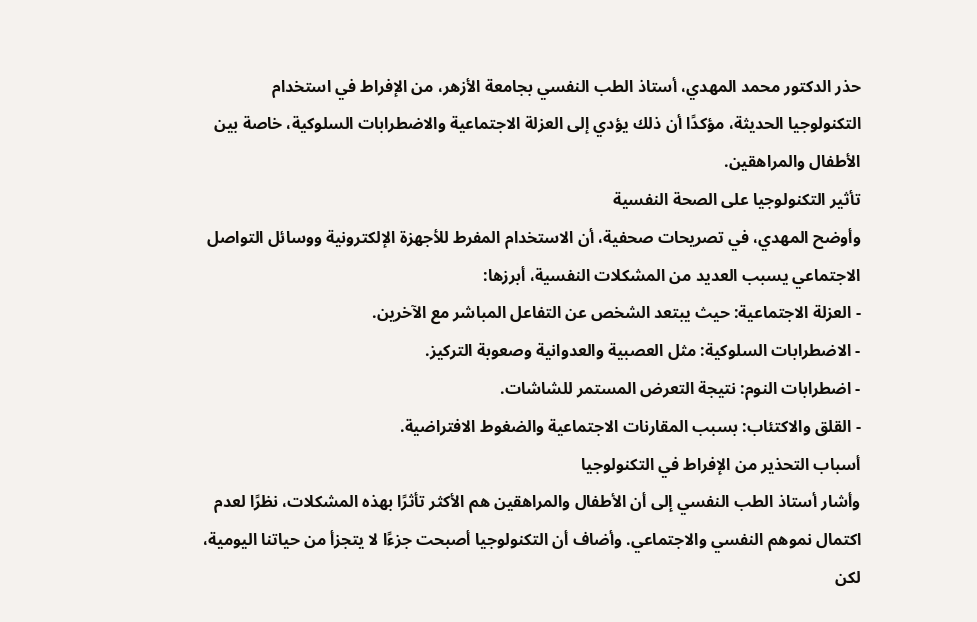حذر الدكتور محمد المهدي، أستاذ الطب النفسي بجامعة الأزهر، من الإفراط في استخدام التكنولوجيا الحديثة، مؤكدًا أن ذلك يؤدي إلى العزلة الاجتماعية والاضطرابات السلوكية، خاصة بين الأطفال والمراهقين.
تأثير التكنولوجيا على الصحة النفسية
وأوضح المهدي، في تصريحات صحفية، أن الاستخدام المفرط للأجهزة الإلكترونية ووسائل التواصل الاجتماعي يسبب العديد من المشكلات النفسية، أبرزها:
- العزلة الاجتماعية: حيث يبتعد الشخص عن التفاعل المباشر مع الآخرين.
- الاضطرابات السلوكية: مثل العصبية والعدوانية وصعوبة التركيز.
- اضطرابات النوم: نتيجة التعرض المستمر للشاشات.
- القلق والاكتئاب: بسبب المقارنات الاجتماعية والضغوط الافتراضية.
أسباب التحذير من الإفراط في التكنولوجيا
وأشار أستاذ الطب النفسي إلى أن الأطفال والمراهقين هم الأكثر تأثرًا بهذه المشكلات، نظرًا لعدم اكتمال نموهم النفسي والاجتماعي. وأضاف أن التكنولوجيا أصبحت جزءًا لا يتجزأ من حياتنا اليومية، لكن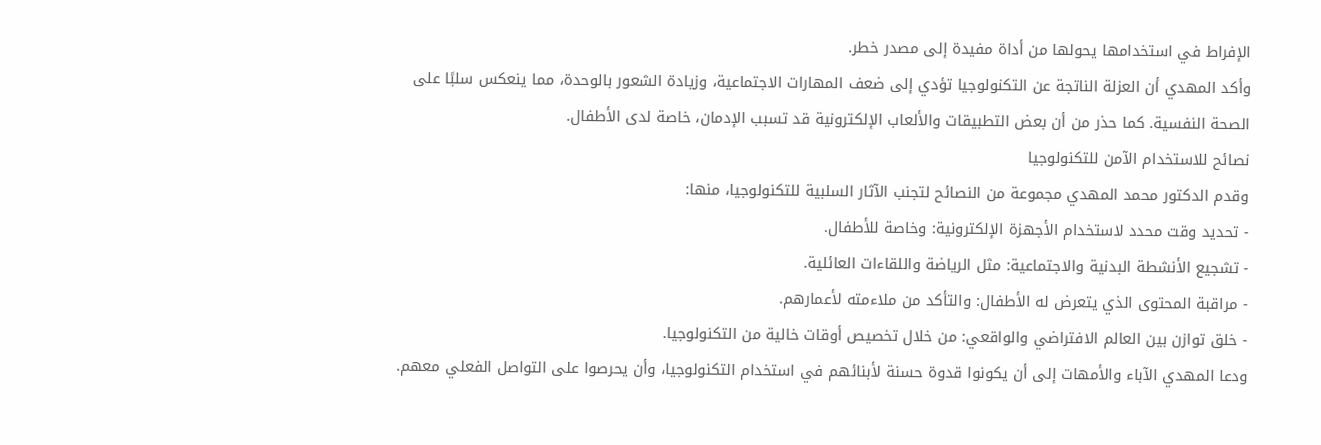الإفراط في استخدامها يحولها من أداة مفيدة إلى مصدر خطر.
وأكد المهدي أن العزلة الناتجة عن التكنولوجيا تؤدي إلى ضعف المهارات الاجتماعية، وزيادة الشعور بالوحدة، مما ينعكس سلبًا على الصحة النفسية. كما حذر من أن بعض التطبيقات والألعاب الإلكترونية قد تسبب الإدمان، خاصة لدى الأطفال.
نصائح للاستخدام الآمن للتكنولوجيا
وقدم الدكتور محمد المهدي مجموعة من النصائح لتجنب الآثار السلبية للتكنولوجيا، منها:
- تحديد وقت محدد لاستخدام الأجهزة الإلكترونية: وخاصة للأطفال.
- تشجيع الأنشطة البدنية والاجتماعية: مثل الرياضة واللقاءات العائلية.
- مراقبة المحتوى الذي يتعرض له الأطفال: والتأكد من ملاءمته لأعمارهم.
- خلق توازن بين العالم الافتراضي والواقعي: من خلال تخصيص أوقات خالية من التكنولوجيا.
ودعا المهدي الآباء والأمهات إلى أن يكونوا قدوة حسنة لأبنائهم في استخدام التكنولوجيا، وأن يحرصوا على التواصل الفعلي معهم.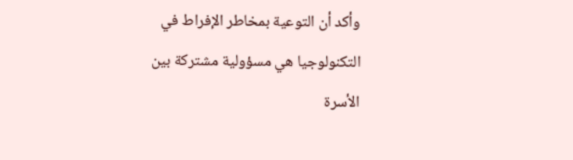وأكد أن التوعية بمخاطر الإفراط في التكنولوجيا هي مسؤولية مشتركة بين الأسرة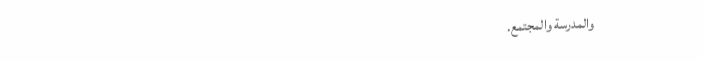والمدرسة والمجتمع.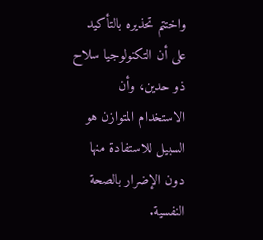واختتم تحذيره بالتأكيد على أن التكنولوجيا سلاح ذو حدين، وأن الاستخدام المتوازن هو السبيل للاستفادة منها دون الإضرار بالصحة النفسية.